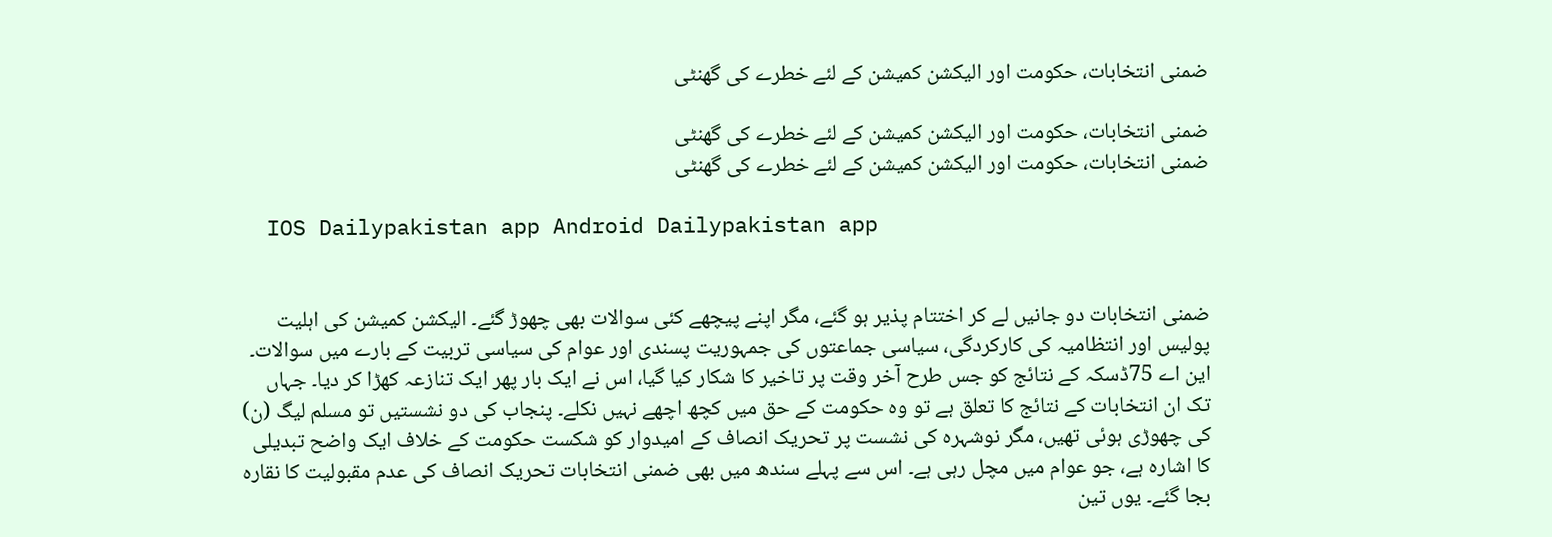ضمنی انتخابات، حکومت اور الیکشن کمیشن کے لئے خطرے کی گھنٹی

ضمنی انتخابات، حکومت اور الیکشن کمیشن کے لئے خطرے کی گھنٹی
ضمنی انتخابات، حکومت اور الیکشن کمیشن کے لئے خطرے کی گھنٹی

  IOS Dailypakistan app Android Dailypakistan app


ضمنی انتخابات دو جانیں لے کر اختتام پذیر ہو گئے، مگر اپنے پیچھے کئی سوالات بھی چھوڑ گئے۔ الیکشن کمیشن کی اہلیت پولیس اور انتظامیہ کی کارکردگی، سیاسی جماعتوں کی جمہوریت پسندی اور عوام کی سیاسی تربیت کے بارے میں سوالات۔ این اے 75ڈسکہ کے نتائج کو جس طرح آخر وقت پر تاخیر کا شکار کیا گیا، اس نے ایک بار پھر ایک تنازعہ کھڑا کر دیا۔ جہاں تک ان انتخابات کے نتائج کا تعلق ہے تو وہ حکومت کے حق میں کچھ اچھے نہیں نکلے۔ پنجاب کی دو نشستیں تو مسلم لیگ (ن) کی چھوڑی ہوئی تھیں، مگر نوشہرہ کی نشست پر تحریک انصاف کے امیدوار کو شکست حکومت کے خلاف ایک واضح تبدیلی کا اشارہ ہے، جو عوام میں مچل رہی ہے۔ اس سے پہلے سندھ میں بھی ضمنی انتخابات تحریک انصاف کی عدم مقبولیت کا نقارہ بجا گئے۔ یوں تین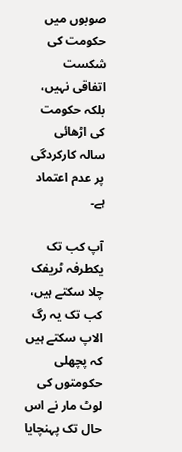صوبوں میں حکومت کی شکست اتفاقی نہیں، بلکہ حکومت کی اڑھائی سالہ کارکردگی پر عدم اعتماد ہے۔

آپ کب تک یکطرفہ ٹریفک چلا سکتے ہیں، کب تک یہ رگ الاپ سکتے ہیں کہ پچھلی حکومتوں کی لوٹ مار نے اس حال تک پہنچایا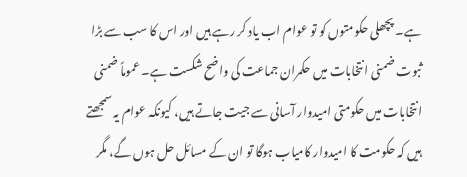ہے۔ پچھلی حکومتوں کو تو عوام اب یاد کر رہے ہیں اور اس کا سب سے بڑا ثبوت ضمنی انتخابات میں حکمران جماعت کی واضح شکست ہے۔ عموماً ضمنی انتخابات میں حکومتی امیدوار آسانی سے جیت جاتے ہیں، کیونکہ عوام یہ سمجھتے ہیں کہ حکومت کا امیدوار کامیاب ہوگا تو ان کے مسائل حل ہوں گے، مگر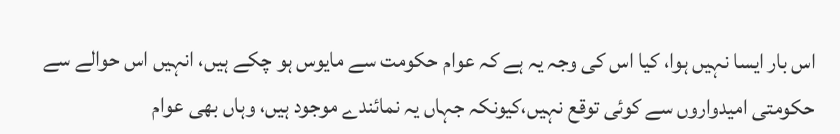اس بار ایسا نہیں ہوا، کیا اس کی وجہ یہ ہے کہ عوام حکومت سے مایوس ہو چکے ہیں، انہیں اس حوالے سے حکومتی امیدواروں سے کوئی توقع نہیں،کیونکہ جہاں یہ نمائندے موجود ہیں، وہاں بھی عوام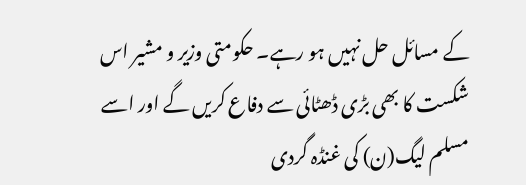کے مسائل حل نہیں ہو رہے۔ حکومتی وزیر و مشیر اس شکست کا بھی بڑی ڈھٹائی سے دفاع کریں گے اور اسے مسلم لیگ(ن) کی غنڈہ گردی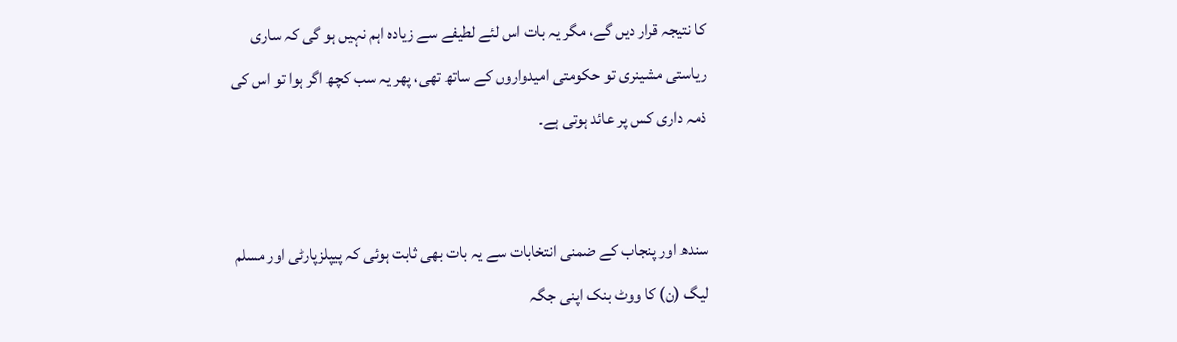کا نتیجہ قرار دیں گے، مگر یہ بات اس لئے لطیفے سے زیادہ اہم نہیں ہو گی کہ ساری ریاستی مشینری تو حکومتی امیدواروں کے ساتھ تھی، پھر یہ سب کچھ اگر ہوا تو اس کی ذمہ داری کس پر عائد ہوتی ہے۔


سندھ اور پنجاب کے ضمنی انتخابات سے یہ بات بھی ثابت ہوئی کہ پیپلزپارٹی اور مسلم لیگ (ن) کا ووٹ بنک اپنی جگہ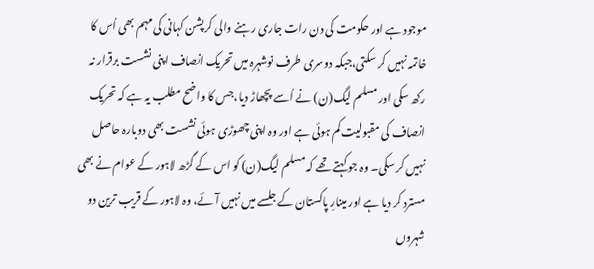موجود ہے اور حکومت کی دن رات جاری رہنے والی کرپشن کہانی کی مہم بھی اُس کا خاتمہ نہیں کر سکتی،جبکہ دوسری طرف نوشہرہ میں تحریک انصاف اپنی نشست برقرار نہ رکھ سکی اور مسلم لیگ(ن) نے اُسے پچھاڑ دیا،جس کا واضح مطلب یہ ہے کہ تحریک انصاف کی مقبولیت کم ہوئی ہے اور وہ اپنی چھوڑی ہوئی نشست بھی دوبارہ حاصل نہیں کر سکی۔ وہ جو کہتے تھے کہ مسلم لیگ(ن) کو اس کے گڑھ لاہور کے عوام نے بھی مسترد کر دیا ہے اور مینارِ پاکستان کے جلسے میں نہیں آئے، وہ لاہور کے قریب ترین دو شہروں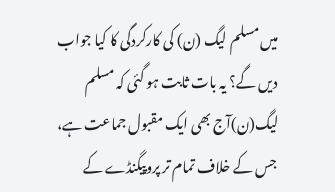میں مسلم لیگ (ن) کی کارکردگی کا کیا جواب دیں گے؟ یہ بات ثابت ہو گئی کہ مسلم لیگ(ن)آج بھی ایک مقبول جماعت ہے، جس کے خلاف تمام تر پروپیگنڈے کے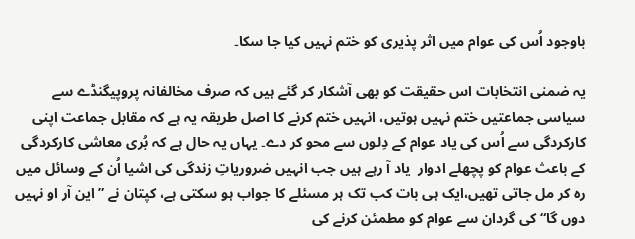باوجود اُس کی عوام میں اثر پذیری کو ختم نہیں کیا جا سکا۔

یہ ضمنی انتخابات اس حقیقت کو بھی آشکار کر گئے ہیں کہ صرف مخالفانہ پروپیگنڈے سے سیاسی جماعتیں ختم نہیں ہوتیں، انہیں ختم کرنے کا اصل طریقہ یہ ہے کہ مقابل جماعت اپنی کارکردگی سے اُس کی یاد عوام کے دِلوں سے محو کر دے۔ یہاں یہ حال ہے کہ بُری معاشی کارکردگی کے باعث عوام کو پچھلے ادوار  یاد آ رہے ہیں جب انہیں ضروریاتِ زندگی کی اشیا اُن کے وسائل میں رہ کر مل جاتی تھیں،ایک ہی بات کب تک ہر مسئلے کا جواب ہو سکتی ہے، کپتان نے ”این آر او نہیں دوں گا“ کی گردان سے عوام کو مطمئن کرنے کی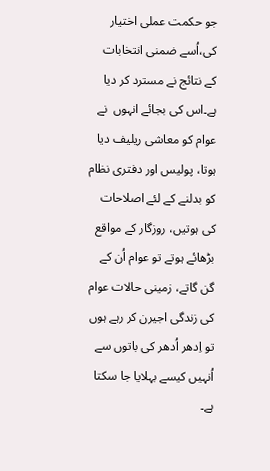جو حکمت عملی اختیار کی،اُسے ضمنی انتخابات کے نتائج نے مسترد کر دیا ہے۔اس کی بجائے انہوں  نے عوام کو معاشی ریلیف دیا ہوتا، پولیس اور دفتری نظام کو بدلنے کے لئے اصلاحات کی ہوتیں، روزگار کے مواقع بڑھائے ہوتے تو عوام اُن کے گن گاتے، زمینی حالات عوام کی زندگی اجیرن کر رہے ہوں تو اِدھر اُدھر کی باتوں سے اُنہیں کیسے بہلایا جا سکتا ہے۔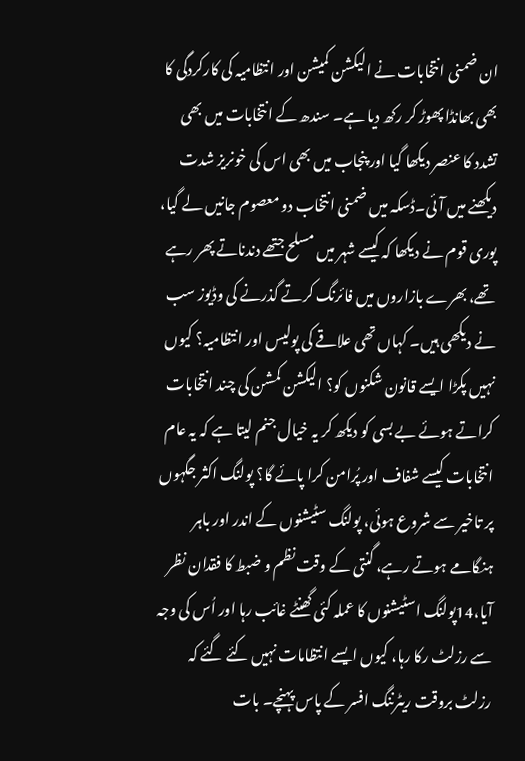ان ضمنی انتخابات نے الیکشن کمیشن اور انتظامیہ کی کارکردگی کا بھی بھانڈا پھوڑ کر رکھ دیا ہے۔ سندھ کے انتخابات میں بھی تشدد کا عنصر دیکھا گیا اور پنجاب میں بھی اس کی خونریز شدت دیکھنے میں آئی۔ڈسکہ میں ضمنی انتخاب دو معصوم جانیں لے گیا، پوری قوم نے دیکھا کہ کیسے شہر میں مسلح جتھے دندناتے پھر رہے تھے، بھرے بازاروں میں فائرنگ کرتے گذرنے کی وڈیوز سب نے دیکھی ہیں۔ کہاں تھی علاقے کی پولیس اور انتظامیہ؟ کیوں نہیں پکڑا ایسے قانون شکنوں کو؟ الیکشن کمشن کی چند انتخابات کراتے ہوئے بے بسی کو دیکھ کر یہ خیال جنم لیتا ہے کہ یہ عام انتخابات کیسے شفاف اور پُرامن کرا پائے گا؟ پولنگ اکثر جگہوں پر تاخیر سے شروع ہوئی، پولنگ سٹیشنوں کے اندر اور باہر ہنگامے ہوتے رہے، گنتی کے وقت نظم و ضبط کا فقدان نظر آیا،14پولنگ اسٹیشنوں کا عملہ کئی گھنٹے غائب رہا اور اُس کی وجہ سے رزلٹ رکا رہا، کیوں ایسے انتظامات نہیں کئے گئے کہ رزلٹ بروقت ریٹرننگ افسر کے پاس پہنچے۔ بات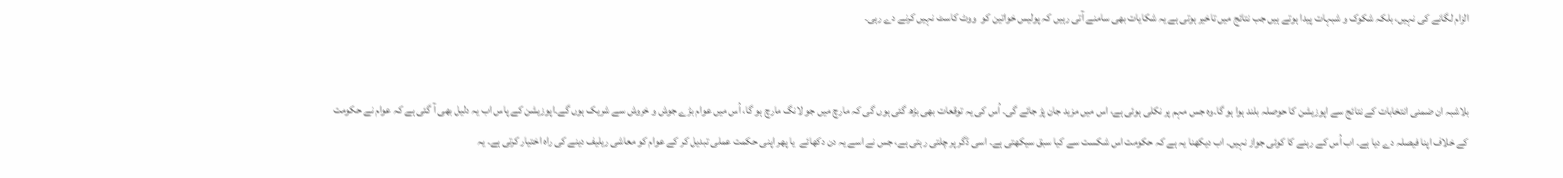الزام لگانے کی نہیں، بلکہ شکوک و شبہات پیدا ہوتے ہیں جب نتائج میں تاخیر ہوتی ہے یہ شکایات بھی سامنے آتی رہیں کہ پولیس خواتین کو  ووٹ کاسٹ نہیں کرنے دے رہی۔


بلاشبہ ان ضمنی انتخابات کے نتائج سے اپوزیشن کا حوصلہ بلند ہوا ہو گا۔وہ جس مہم پر نکلی ہوئی ہے، اس میں مزید جان پڑ جائے گی۔ اُس کی یہ توقعات بھی بڑھ گئی ہوں گی کہ مارچ میں جو لانگ مارچ ہو گا، اُس میں عوام بڑے جوش و خروش سے شریک ہوں گے۔اپوزیشن کے پاس اب یہ دلیل بھی آ گئی ہے کہ عوام نے حکومت کے خلاف اپنا فیصلہ دے دیا ہے۔ اب اُس کے رہنے کا کوئی جواز نہیں۔ اب دیکھنا یہ ہے کہ حکومت اس شکست سے کیا سبق سیکھتی ہے۔ اسی ڈگر پر چلتی رہتی ہے، جس نے اسے یہ دن دکھائے  یا پھر اپنی حکمت عملی تبدیل کر کے عوام کو معاشی ریلیف دینے کی راہ اختیار کرتی ہے۔ یہ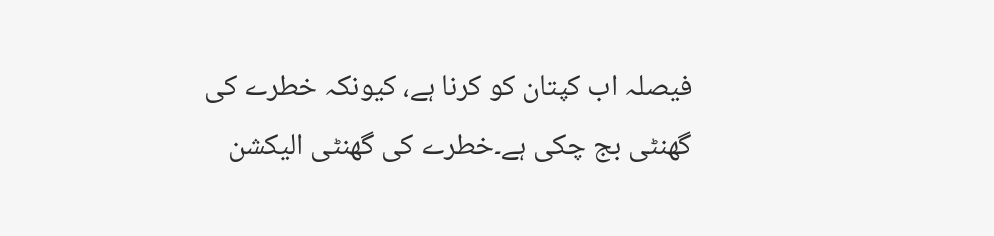فیصلہ اب کپتان کو کرنا ہے، کیونکہ خطرے کی گھنٹی بج چکی ہے۔خطرے کی گھنٹی الیکشن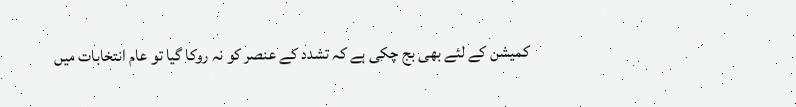کمیشن کے لئے بھی بج چکی ہے کہ تشدد کے عنصر کو نہ روکا گیا تو عام انتخابات میں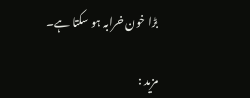بڑا خون خرابہ ہو سکتا ہے۔

مزید :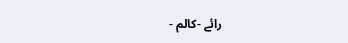رائے -کالم -